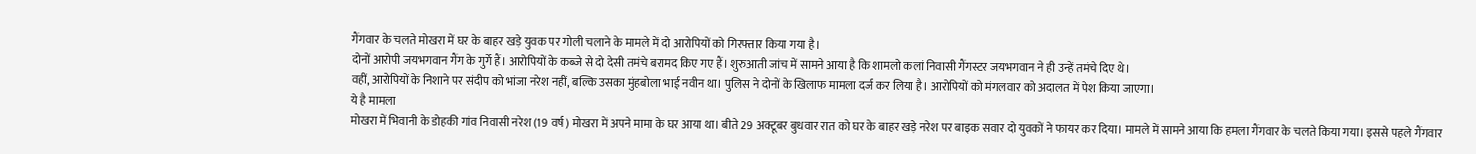गैंगवार के चलते मोखरा में घर के बाहर खड़े युवक पर गोली चलाने के मामले में दो आरोपियों को गिरफ्तार किया गया है।
दोनों आरोपी जयभगवान गैंग के गुर्गे हैं। आरोपियों के कब्जे से दो देसी तमंचे बरामद किए गए हैं। शुरुआती जांच में सामने आया है कि शामलो कलां निवासी गैंगस्टर जयभगवान ने ही उन्हें तमंचे दिए थे।
वहीं, आरोपियों के निशाने पर संदीप को भांजा नरेश नहीं, बल्कि उसका मुंहबोला भाई नवीन था। पुलिस ने दोनों के खिलाफ मामला दर्ज कर लिया है। आरोपियों को मंगलवार को अदालत में पेश किया जाएगा।
ये है मामला
मोखरा में भिवानी के डोहकी गांव निवासी नरेश (19 वर्ष) मोखरा में अपने मामा के घर आया था। बीते 29 अक्टूबर बुधवार रात को घर के बाहर खड़े नरेश पर बाइक सवार दो युवकों ने फायर कर दिया। मामले में सामने आया कि हमला गैंगवार के चलते किया गया। इससे पहले गैंगवार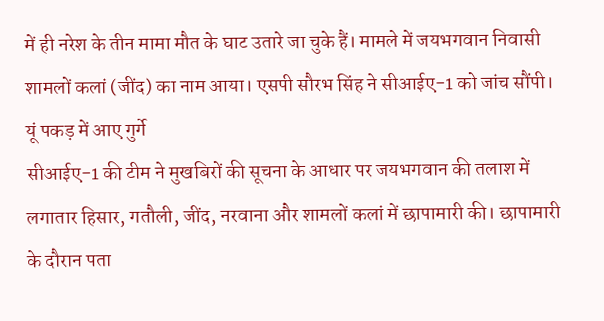में ही नरेश के तीन मामा मौत के घाट उतारे जा चुके हैं। मामले में जयभगवान निवासी शामलों कलां (जींद) का नाम आया। एसपी सौरभ सिंह ने सीआईए-1 को जांच सौंपी।
यूं पकड़ में आए गुर्गे
सीआईए-1 की टीम ने मुखबिरों की सूचना के आधार पर जयभगवान की तलाश में लगातार हिसार, गतौली, जींद, नरवाना और शामलों कलां में छापामारी की। छापामारी के दौरान पता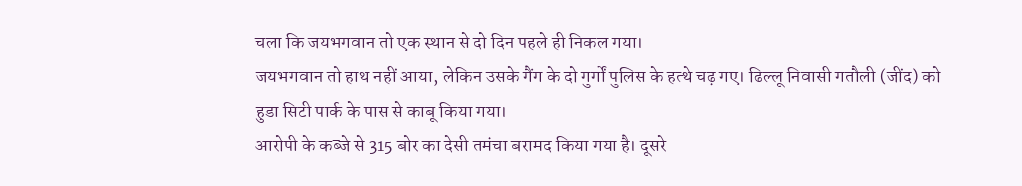चला कि जयभगवान तो एक स्थान से दो दिन पहले ही निकल गया।
जयभगवान तो हाथ नहीं आया, लेकिन उसके गैंग के दो गुर्गों पुलिस के हत्थे चढ़ गए। ढिल्लू निवासी गतौली (जींद) को हुडा सिटी पार्क के पास से काबू किया गया।
आरोपी के कब्जे से 315 बोर का देसी तमंचा बरामद किया गया है। दूसरे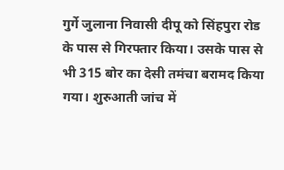गुर्गे जुलाना निवासी दीपू को सिंहपुरा रोड के पास से गिरफ्तार किया। उसके पास से भी 315 बोर का देसी तमंचा बरामद किया गया। शुरुआती जांच में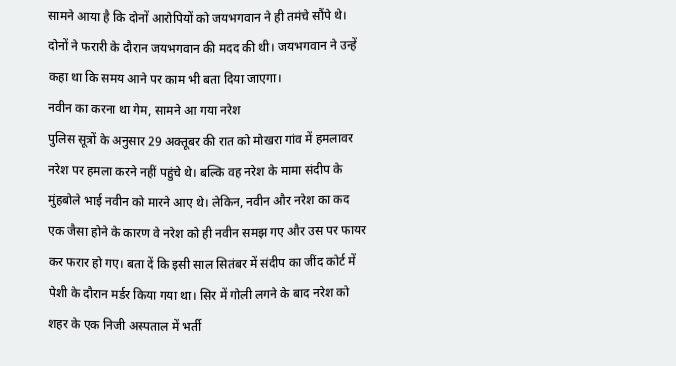सामने आया है कि दोनों आरोपियों को जयभगवान ने ही तमंचे सौंपे थे। दोनों ने फरारी के दौरान जयभगवान की मदद की थी। जयभगवान ने उन्हें कहा था कि समय आने पर काम भी बता दिया जाएगा।
नवीन का करना था गेम, सामने आ गया नरेश
पुलिस सूत्रों के अनुसार 29 अक्तूबर की रात को मोखरा गांव में हमलावर नरेश पर हमला करने नहीं पहुंचे थे। बल्कि वह नरेश के मामा संदीप के मुंहबोले भाई नवीन को मारने आए थे। लेकिन, नवीन और नरेश का कद एक जैसा होने के कारण वे नरेश को ही नवीन समझ गए और उस पर फायर कर फरार हो गए। बता दें कि इसी साल सितंबर में संदीप का जींद कोर्ट में पेशी के दौरान मर्डर किया गया था। सिर में गोली लगने के बाद नरेश को शहर के एक निजी अस्पताल में भर्ती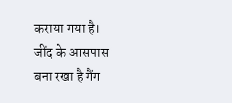कराया गया है।
जींद के आसपास बना रखा है गैंग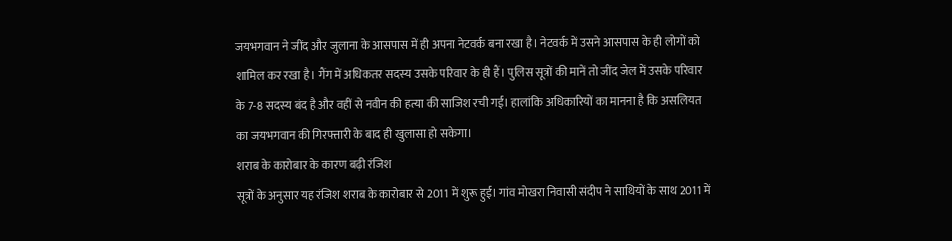जयभगवान ने जींद और जुलाना के आसपास में ही अपना नेटवर्क बना रखा है। नेटवर्क में उसने आसपास के ही लोगों को शामिल कर रखा है। गैंग में अधिकतर सदस्य उसके परिवार के ही हैं। पुलिस सूत्रों की मानें तो जींद जेल में उसके परिवार के 7-8 सदस्य बंद है और वहीं से नवीन की हत्या की साजिश रची गई। हालांकि अधिकारियों का मानना है कि असलियत का जयभगवान की गिरफ्तारी के बाद ही खुलासा हो सकेगा।
शराब के कारोबार के कारण बढ़ी रंजिश
सूत्रों के अनुसार यह रंजिश शराब के कारोबार से 2011 में शुरू हुई। गांव मोखरा निवासी संदीप ने साथियों के साथ 2011 में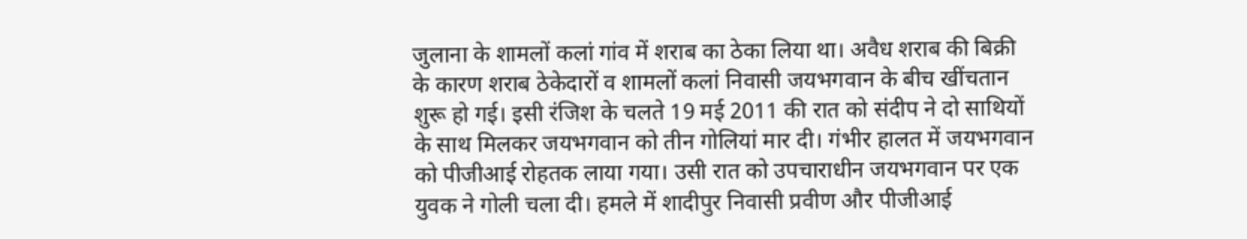जुलाना के शामलों कलां गांव में शराब का ठेका लिया था। अवैध शराब की बिक्री के कारण शराब ठेकेदारों व शामलों कलां निवासी जयभगवान के बीच खींचतान शुरू हो गई। इसी रंजिश के चलते 19 मई 2011 की रात को संदीप ने दो साथियों के साथ मिलकर जयभगवान को तीन गोलियां मार दी। गंभीर हालत में जयभगवान को पीजीआई रोहतक लाया गया। उसी रात को उपचाराधीन जयभगवान पर एक युवक ने गोली चला दी। हमले में शादीपुर निवासी प्रवीण और पीजीआई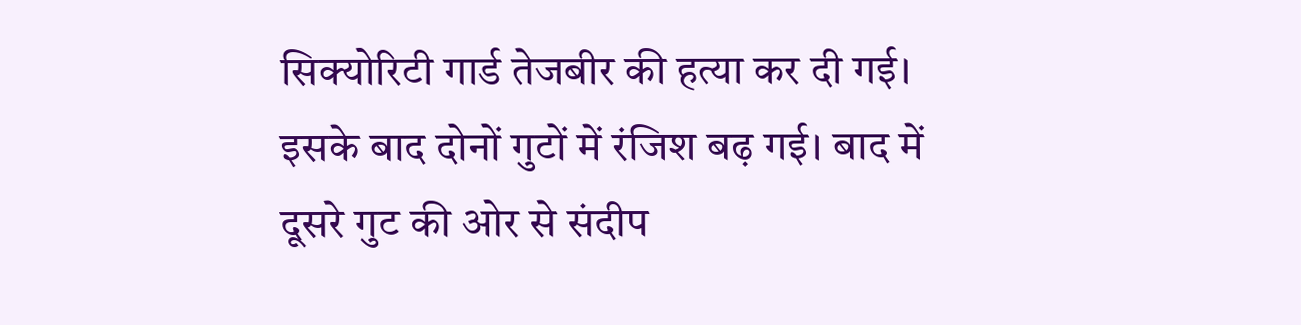सिक्योरिटी गार्ड तेजबीर की हत्या कर दी गई। इसके बाद दोनों गुटों में रंजिश बढ़ गई। बाद में दूसरे गुट की ओर से संदीप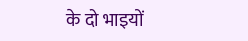के दो भाइयों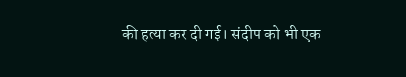की हत्या कर दी गई। संदीप को भी एक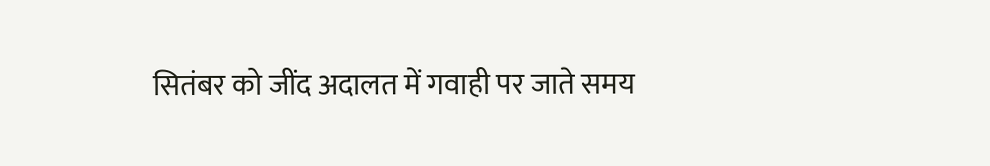सितंबर को जींद अदालत में गवाही पर जाते समय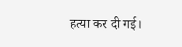हत्या कर दी गई।